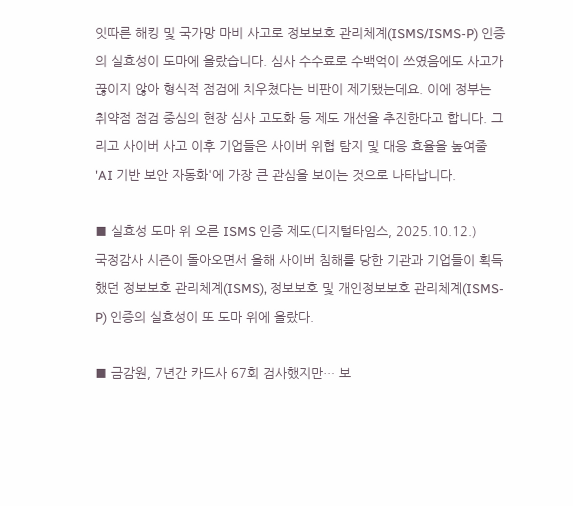잇따른 해킹 및 국가망 마비 사고로 정보보호 관리체계(ISMS/ISMS-P) 인증의 실효성이 도마에 올랐습니다. 심사 수수료로 수백억이 쓰였음에도 사고가 끊이지 않아 형식적 점검에 치우쳤다는 비판이 제기됐는데요. 이에 정부는 취약점 점검 중심의 현장 심사 고도화 등 제도 개선을 추진한다고 합니다. 그리고 사이버 사고 이후 기업들은 사이버 위협 탐지 및 대응 효율을 높여줄 'AI 기반 보안 자동화'에 가장 큰 관심을 보이는 것으로 나타납니다.

■ 실효성 도마 위 오른 ISMS 인증 제도(디지털타임스, 2025.10.12.)
국정감사 시즌이 돌아오면서 올해 사이버 침해를 당한 기관과 기업들이 획득했던 정보보호 관리체계(ISMS), 정보보호 및 개인정보보호 관리체계(ISMS-P) 인증의 실효성이 또 도마 위에 올랐다.

■ 금감원, 7년간 카드사 67회 검사했지만… 보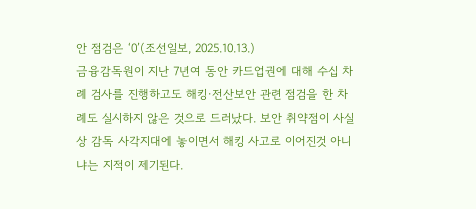안 점검은 ‘0’(조선일보, 2025.10.13.)
금융감독원이 지난 7년여 동안 카드업권에 대해 수십 차례 검사를 진행하고도 해킹·전산보안 관련 점검을 한 차례도 실시하지 않은 것으로 드러났다. 보안 취약점이 사실상 감독 사각지대에 놓이면서 해킹 사고로 이어진것 아니냐는 지적이 제기된다.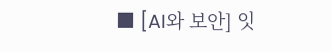■ [AI와 보안] 잇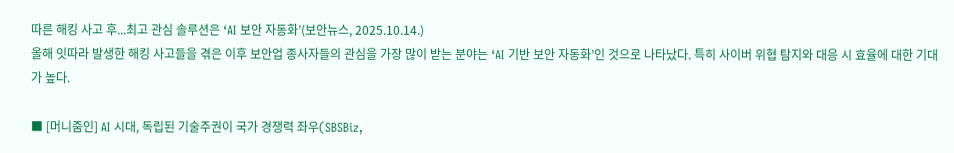따른 해킹 사고 후...최고 관심 솔루션은 ‘AI 보안 자동화’(보안뉴스, 2025.10.14.)
올해 잇따라 발생한 해킹 사고들을 겪은 이후 보안업 종사자들의 관심을 가장 많이 받는 분야는 ‘AI 기반 보안 자동화’인 것으로 나타났다. 특히 사이버 위협 탐지와 대응 시 효율에 대한 기대가 높다.

■ [머니줌인] AI 시대, 독립된 기술주권이 국가 경쟁력 좌우(SBSBiz,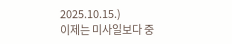2025.10.15.)
이제는 미사일보다 중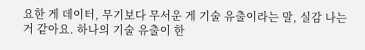요한 게 데이터, 무기보다 무서운 게 기술 유출이라는 말, 실감 나는 거 같아요. 하나의 기술 유출이 한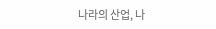나라의 산업, 나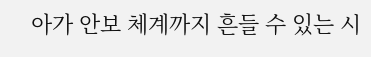아가 안보 체계까지 흔들 수 있는 시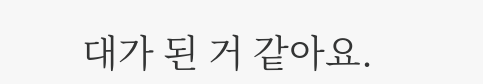대가 된 거 같아요.